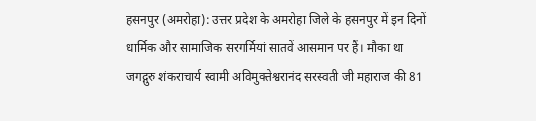हसनपुर (अमरोहा): उत्तर प्रदेश के अमरोहा जिले के हसनपुर में इन दिनों धार्मिक और सामाजिक सरगर्मियां सातवें आसमान पर हैं। मौका था जगद्गुरु शंकराचार्य स्वामी अविमुक्तेश्वरानंद सरस्वती जी महाराज की 81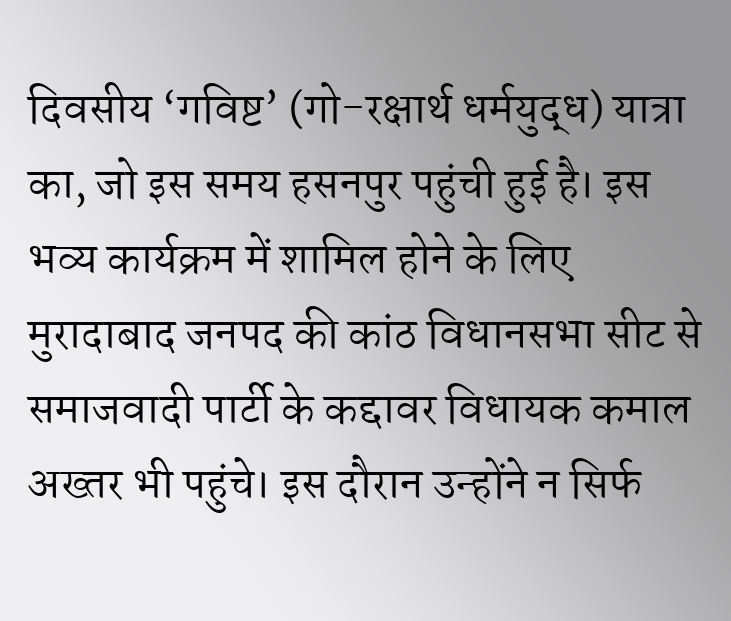दिवसीय ‘गविष्ट’ (गो-रक्षार्थ धर्मयुद्ध) यात्रा का, जो इस समय हसनपुर पहुंची हुई है। इस भव्य कार्यक्रम में शामिल होने के लिए मुरादाबाद जनपद की कांठ विधानसभा सीट से समाजवादी पार्टी के कद्दावर विधायक कमाल अख्तर भी पहुंचे। इस दौरान उन्होंने न सिर्फ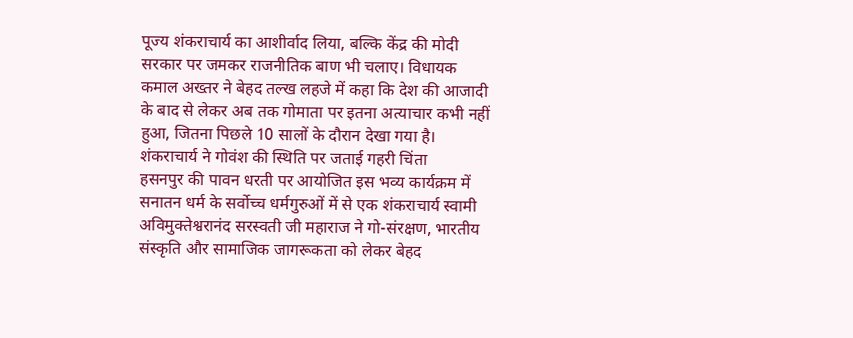पूज्य शंकराचार्य का आशीर्वाद लिया, बल्कि केंद्र की मोदी सरकार पर जमकर राजनीतिक बाण भी चलाए। विधायक कमाल अख्तर ने बेहद तल्ख लहजे में कहा कि देश की आजादी के बाद से लेकर अब तक गोमाता पर इतना अत्याचार कभी नहीं हुआ, जितना पिछले 10 सालों के दौरान देखा गया है।
शंकराचार्य ने गोवंश की स्थिति पर जताई गहरी चिंता
हसनपुर की पावन धरती पर आयोजित इस भव्य कार्यक्रम में सनातन धर्म के सर्वोच्च धर्मगुरुओं में से एक शंकराचार्य स्वामी अविमुक्तेश्वरानंद सरस्वती जी महाराज ने गो-संरक्षण, भारतीय संस्कृति और सामाजिक जागरूकता को लेकर बेहद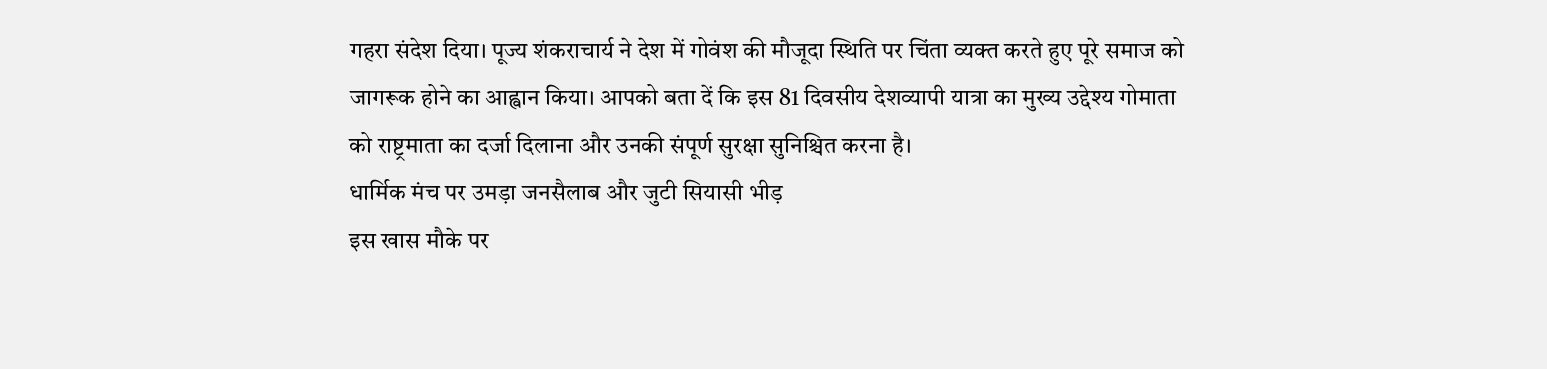गहरा संदेश दिया। पूज्य शंकराचार्य ने देश में गोवंश की मौजूदा स्थिति पर चिंता व्यक्त करते हुए पूरे समाज को जागरूक होने का आह्वान किया। आपको बता दें कि इस 81 दिवसीय देशव्यापी यात्रा का मुख्य उद्देश्य गोमाता को राष्ट्रमाता का दर्जा दिलाना और उनकी संपूर्ण सुरक्षा सुनिश्चित करना है।
धार्मिक मंच पर उमड़ा जनसैलाब और जुटी सियासी भीड़
इस खास मौके पर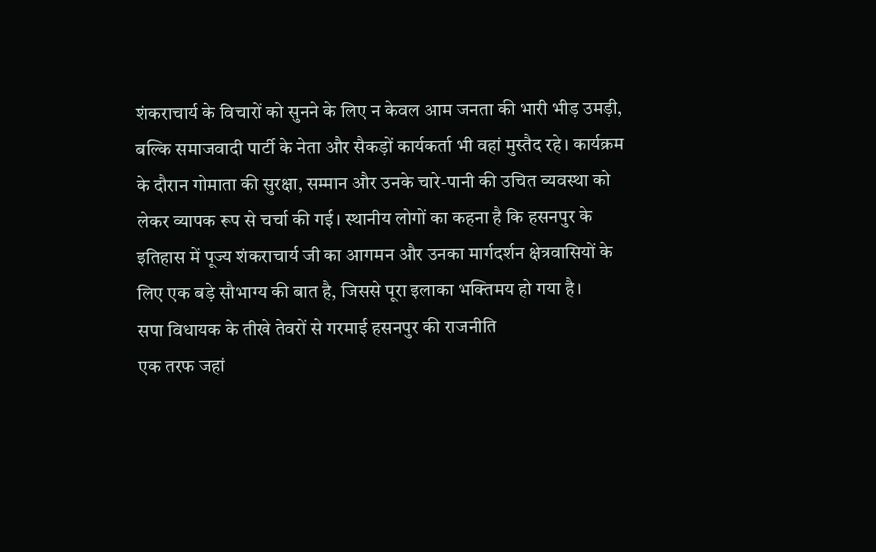शंकराचार्य के विचारों को सुनने के लिए न केवल आम जनता की भारी भीड़ उमड़ी, बल्कि समाजवादी पार्टी के नेता और सैकड़ों कार्यकर्ता भी वहां मुस्तैद रहे। कार्यक्रम के दौरान गोमाता की सुरक्षा, सम्मान और उनके चारे-पानी की उचित व्यवस्था को लेकर व्यापक रूप से चर्चा की गई। स्थानीय लोगों का कहना है कि हसनपुर के इतिहास में पूज्य शंकराचार्य जी का आगमन और उनका मार्गदर्शन क्षेत्रवासियों के लिए एक बड़े सौभाग्य की बात है, जिससे पूरा इलाका भक्तिमय हो गया है।
सपा विधायक के तीखे तेवरों से गरमाई हसनपुर की राजनीति
एक तरफ जहां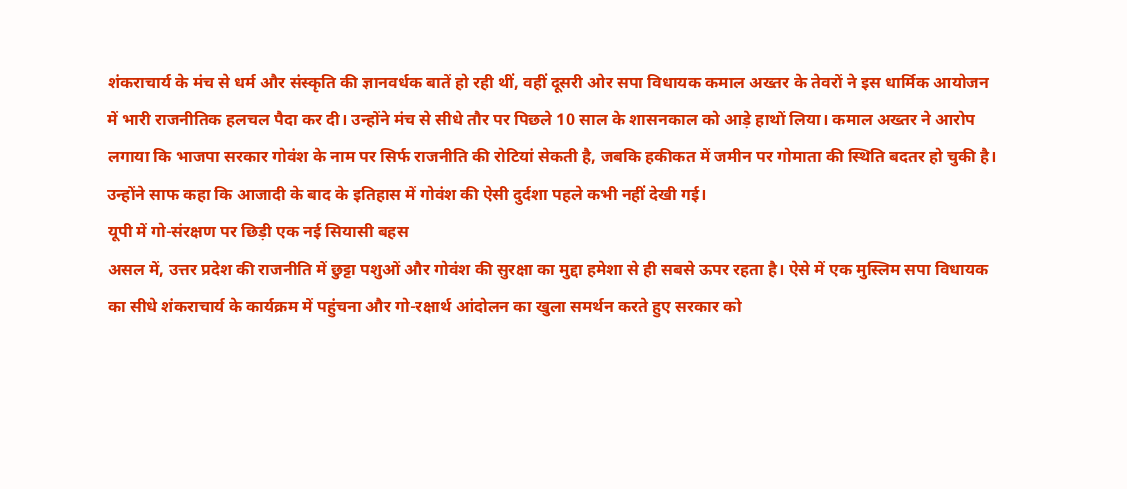शंकराचार्य के मंच से धर्म और संस्कृति की ज्ञानवर्धक बातें हो रही थीं, वहीं दूसरी ओर सपा विधायक कमाल अख्तर के तेवरों ने इस धार्मिक आयोजन में भारी राजनीतिक हलचल पैदा कर दी। उन्होंने मंच से सीधे तौर पर पिछले 10 साल के शासनकाल को आड़े हाथों लिया। कमाल अख्तर ने आरोप लगाया कि भाजपा सरकार गोवंश के नाम पर सिर्फ राजनीति की रोटियां सेकती है, जबकि हकीकत में जमीन पर गोमाता की स्थिति बदतर हो चुकी है। उन्होंने साफ कहा कि आजादी के बाद के इतिहास में गोवंश की ऐसी दुर्दशा पहले कभी नहीं देखी गई।
यूपी में गो-संरक्षण पर छिड़ी एक नई सियासी बहस
असल में, उत्तर प्रदेश की राजनीति में छुट्टा पशुओं और गोवंश की सुरक्षा का मुद्दा हमेशा से ही सबसे ऊपर रहता है। ऐसे में एक मुस्लिम सपा विधायक का सीधे शंकराचार्य के कार्यक्रम में पहुंचना और गो-रक्षार्थ आंदोलन का खुला समर्थन करते हुए सरकार को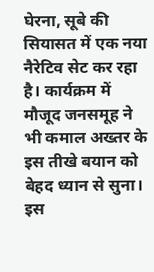घेरना, सूबे की सियासत में एक नया नैरेटिव सेट कर रहा है। कार्यक्रम में मौजूद जनसमूह ने भी कमाल अख्तर के इस तीखे बयान को बेहद ध्यान से सुना। इस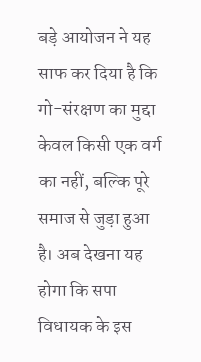बड़े आयोजन ने यह साफ कर दिया है कि गो-संरक्षण का मुद्दा केवल किसी एक वर्ग का नहीं, बल्कि पूरे समाज से जुड़ा हुआ है। अब देखना यह होगा कि सपा विधायक के इस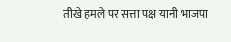तीखे हमले पर सत्ता पक्ष यानी भाजपा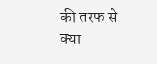की तरफ से क्या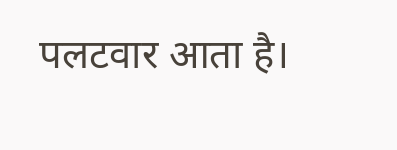पलटवार आता है।